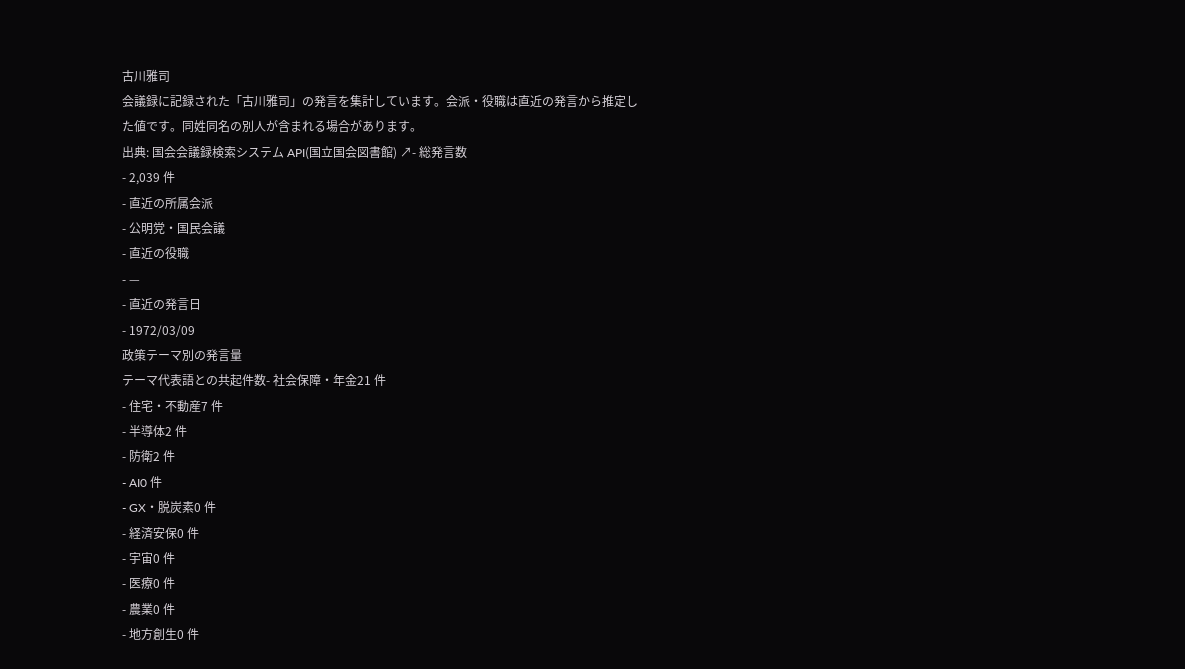古川雅司
会議録に記録された「古川雅司」の発言を集計しています。会派・役職は直近の発言から推定した値です。同姓同名の別人が含まれる場合があります。
出典: 国会会議録検索システム API(国立国会図書館) ↗- 総発言数
- 2,039 件
- 直近の所属会派
- 公明党・国民会議
- 直近の役職
- —
- 直近の発言日
- 1972/03/09
政策テーマ別の発言量
テーマ代表語との共起件数- 社会保障・年金21 件
- 住宅・不動産7 件
- 半導体2 件
- 防衛2 件
- AI0 件
- GX・脱炭素0 件
- 経済安保0 件
- 宇宙0 件
- 医療0 件
- 農業0 件
- 地方創生0 件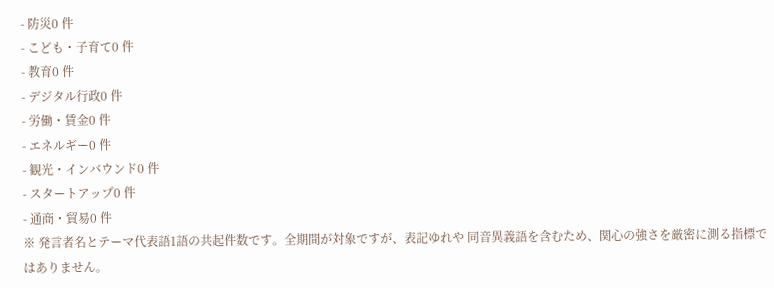- 防災0 件
- こども・子育て0 件
- 教育0 件
- デジタル行政0 件
- 労働・賃金0 件
- エネルギー0 件
- 観光・インバウンド0 件
- スタートアップ0 件
- 通商・貿易0 件
※ 発言者名とテーマ代表語1語の共起件数です。全期間が対象ですが、表記ゆれや 同音異義語を含むため、関心の強さを厳密に測る指標ではありません。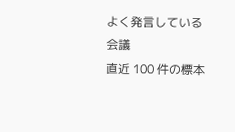よく発言している会議
直近 100 件の標本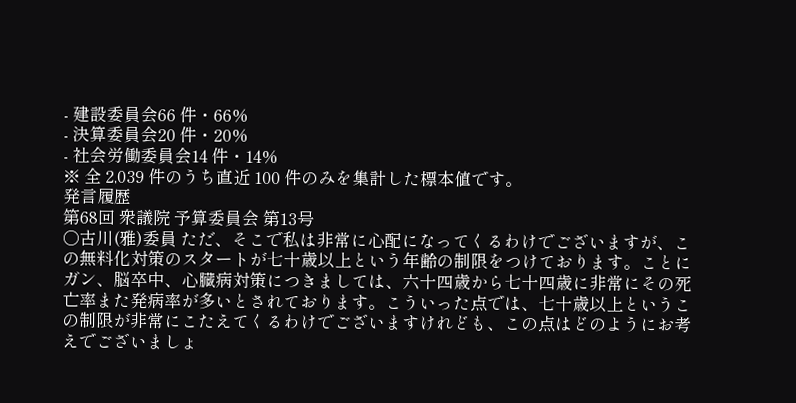- 建設委員会66 件・66%
- 決算委員会20 件・20%
- 社会労働委員会14 件・14%
※ 全 2,039 件のうち直近 100 件のみを集計した標本値です。
発言履歴
第68回 衆議院 予算委員会 第13号
○古川(雅)委員 ただ、そこで私は非常に心配になってくるわけでございますが、この無料化対策のスタートが七十歳以上という年齢の制限をつけております。ことにガン、脳卒中、心臓病対策につきましては、六十四歳から七十四歳に非常にその死亡率また発病率が多いとされております。こういった点では、七十歳以上というこの制限が非常にこたえてくるわけでございますけれども、この点はどのようにお考えでございましょ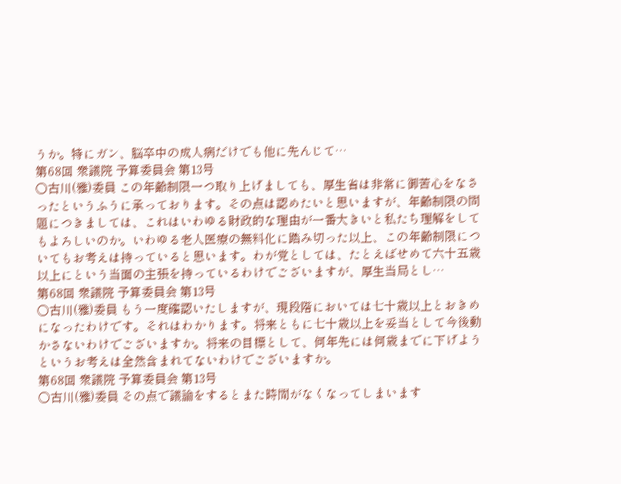うか。特にガン、脳卒中の成人病だけでも他に先んじて…
第68回 衆議院 予算委員会 第13号
○古川(雅)委員 この年齢制限一つ取り上げましても、厚生省は非常に御苦心をなさったというふうに承っております。その点は認めたいと思いますが、年齢制限の問題につきましては、これはいわゆる財政的な理由が一番大きいと私たち理解をしてもよろしいのか。いわゆる老人医療の無料化に踏み切った以上、この年齢制限についてもお考えは持っていると思います。わが党としては、たとえばせめて六十五歳以上にという当面の主張を持っているわけでございますが、厚生当局とし…
第68回 衆議院 予算委員会 第13号
○古川(雅)委員 もう一度確認いたしますが、現段階においては七十歳以上とおきめになったわけです。それはわかります。将来ともに七十歳以上を妥当として今後動かさないわけでございますか。将来の目標として、何年先には何歳までに下げようというお考えは全然含まれてないわけでございますか。
第68回 衆議院 予算委員会 第13号
○古川(雅)委員 その点で議論をするとまた時間がなくなってしまいます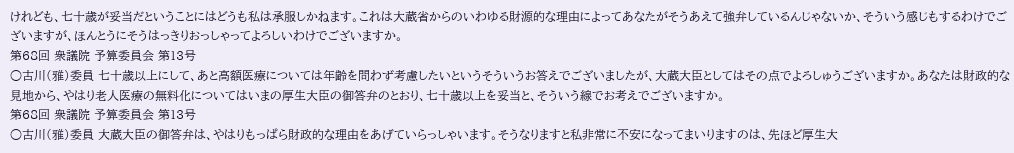けれども、七十歳が妥当だということにはどうも私は承服しかねます。これは大蔵省からのいわゆる財源的な理由によってあなたがそうあえて強弁しているんじゃないか、そういう感じもするわけでございますが、ほんとうにそうはっきりおっしゃってよろしいわけでございますか。
第68回 衆議院 予算委員会 第13号
○古川(雅)委員 七十歳以上にして、あと高額医療については年齢を問わず考慮したいというそういうお答えでございましたが、大蔵大臣としてはその点でよろしゅうございますか。あなたは財政的な見地から、やはり老人医療の無料化についてはいまの厚生大臣の御答弁のとおり、七十歳以上を妥当と、そういう線でお考えでございますか。
第68回 衆議院 予算委員会 第13号
○古川(雅)委員 大蔵大臣の御答弁は、やはりもっぱら財政的な理由をあげていらっしゃいます。そうなりますと私非常に不安になってまいりますのは、先ほど厚生大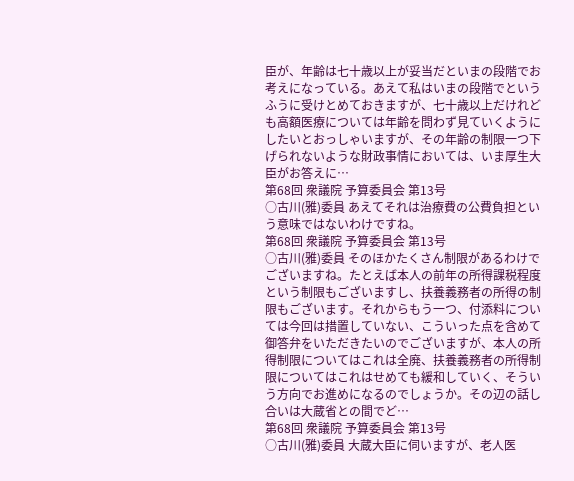臣が、年齢は七十歳以上が妥当だといまの段階でお考えになっている。あえて私はいまの段階でというふうに受けとめておきますが、七十歳以上だけれども高額医療については年齢を問わず見ていくようにしたいとおっしゃいますが、その年齢の制限一つ下げられないような財政事情においては、いま厚生大臣がお答えに…
第68回 衆議院 予算委員会 第13号
○古川(雅)委員 あえてそれは治療費の公費負担という意味ではないわけですね。
第68回 衆議院 予算委員会 第13号
○古川(雅)委員 そのほかたくさん制限があるわけでございますね。たとえば本人の前年の所得課税程度という制限もございますし、扶養義務者の所得の制限もございます。それからもう一つ、付添料については今回は措置していない、こういった点を含めて御答弁をいただきたいのでございますが、本人の所得制限についてはこれは全廃、扶養義務者の所得制限についてはこれはせめても緩和していく、そういう方向でお進めになるのでしょうか。その辺の話し合いは大蔵省との間でど…
第68回 衆議院 予算委員会 第13号
○古川(雅)委員 大蔵大臣に伺いますが、老人医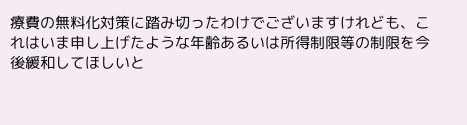療費の無料化対策に踏み切ったわけでございますけれども、これはいま申し上げたような年齢あるいは所得制限等の制限を今後緩和してほしいと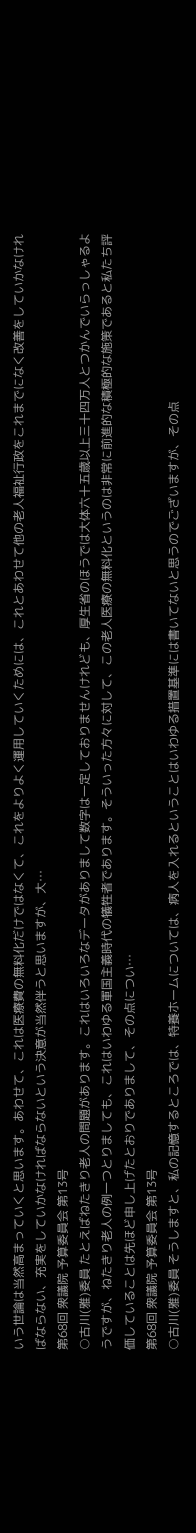いう世論は当然高まっていくと思います。あわせて、これは医療費の無料化だけではなくて、これをよりよく運用していくためには、これとあわせて他の老人福祉行政をこれまでになく改善をしていかなければならない、充実をしていかなければならないという決意が当然伴うと思いますが、大…
第68回 衆議院 予算委員会 第13号
○古川(雅)委員 たとえばねたきり老人の問題があります。これはいろいろなデータがありまして数字は一定しておりませんけれども、厚生省のほうでは大体六十五歳以上三十四万人とつかんでいらっしゃるようですが、ねたきり老人の例一つとりましても、これはいわゆる軍国主義時代の犠牲者であります。そういった方々に対して、この老人医療の無料化というのは非常に前進的な積極的な施策であると私たち評価していることは先ほど申し上げたとおりでありまして、その点につい…
第68回 衆議院 予算委員会 第13号
○古川(雅)委員 そうしますと、私の記憶するところでは、特養ホームについては、病人を入れるということはいわゆる措置基準には書いてないと思うのでございますが、その点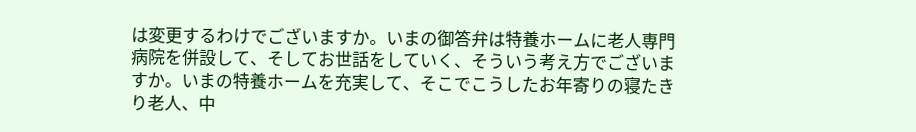は変更するわけでございますか。いまの御答弁は特養ホームに老人専門病院を併設して、そしてお世話をしていく、そういう考え方でございますか。いまの特養ホームを充実して、そこでこうしたお年寄りの寝たきり老人、中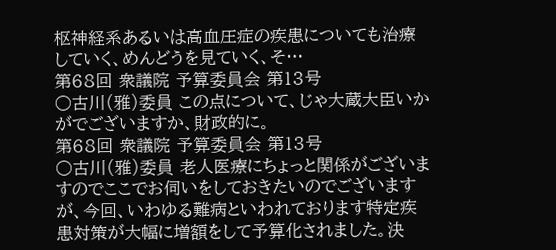枢神経系あるいは高血圧症の疾患についても治療していく、めんどうを見ていく、そ…
第68回 衆議院 予算委員会 第13号
○古川(雅)委員 この点について、じゃ大蔵大臣いかがでございますか、財政的に。
第68回 衆議院 予算委員会 第13号
○古川(雅)委員 老人医療にちょっと関係がございますのでここでお伺いをしておきたいのでございますが、今回、いわゆる難病といわれております特定疾患対策が大幅に増額をして予算化されました。決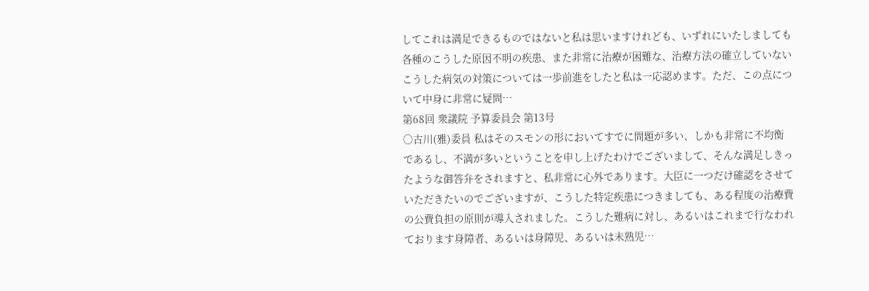してこれは満足できるものではないと私は思いますけれども、いずれにいたしましても各種のこうした原因不明の疾患、また非常に治療が困難な、治療方法の確立していないこうした病気の対策については一歩前進をしたと私は一応認めます。ただ、この点について中身に非常に疑問…
第68回 衆議院 予算委員会 第13号
○古川(雅)委員 私はそのスモンの形においてすでに問題が多い、しかも非常に不均衡であるし、不満が多いということを申し上げたわけでございまして、そんな満足しきったような御答弁をされますと、私非常に心外であります。大臣に一つだけ確認をさせていただきたいのでございますが、こうした特定疾患につきましても、ある程度の治療費の公費負担の原則が導入されました。こうした難病に対し、あるいはこれまで行なわれております身障者、あるいは身障児、あるいは未熟児…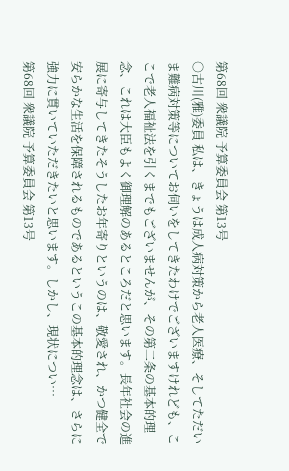第68回 衆議院 予算委員会 第13号
○古川(雅)委員 私は、きょうは成人病対策から老人医療、そしてただいま難病対策等についてお伺いをしてきたわけでございますけれども、ここで老人福祉法を引くまでもございませんが、その第二条の基本的理念、これは大臣もよく御理解のあるところだと思います。長年社会の進展に寄与してきたそうしたお年寄りというのは、敬愛され、かつ健全で安らかな生活を保障されるものであるというこの基本的理念は、さらに強力に貫いていただきたいと思います。しかし、現状につい…
第68回 衆議院 予算委員会 第13号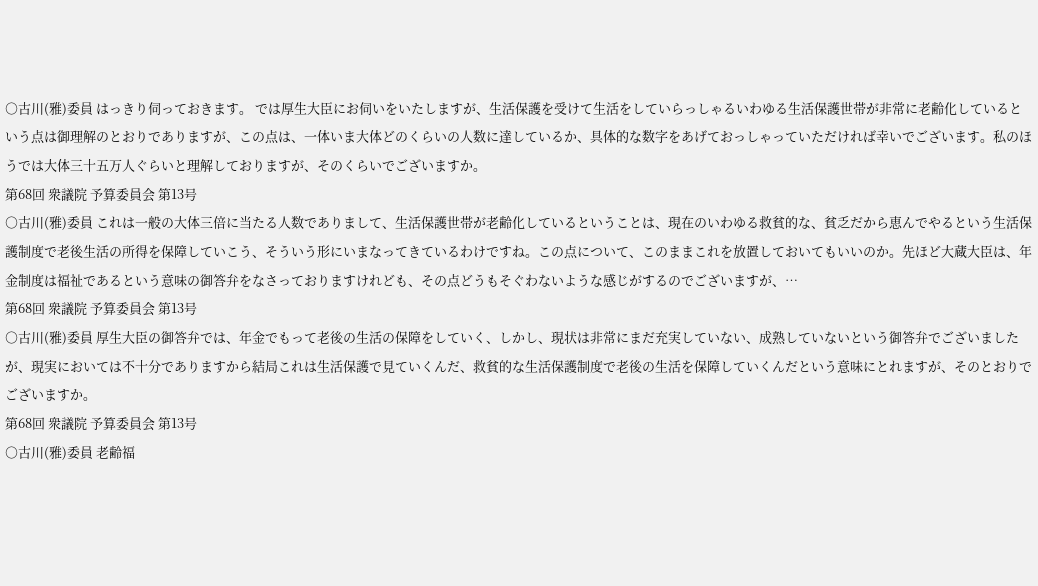○古川(雅)委員 はっきり伺っておきます。 では厚生大臣にお伺いをいたしますが、生活保護を受けて生活をしていらっしゃるいわゆる生活保護世帯が非常に老齢化しているという点は御理解のとおりでありますが、この点は、一体いま大体どのくらいの人数に達しているか、具体的な数字をあげておっしゃっていただければ幸いでございます。私のほうでは大体三十五万人ぐらいと理解しておりますが、そのくらいでございますか。
第68回 衆議院 予算委員会 第13号
○古川(雅)委員 これは一般の大体三倍に当たる人数でありまして、生活保護世帯が老齢化しているということは、現在のいわゆる救貧的な、貧乏だから恵んでやるという生活保護制度で老後生活の所得を保障していこう、そういう形にいまなってきているわけですね。この点について、このままこれを放置しておいてもいいのか。先ほど大蔵大臣は、年金制度は福祉であるという意味の御答弁をなさっておりますけれども、その点どうもそぐわないような感じがするのでございますが、…
第68回 衆議院 予算委員会 第13号
○古川(雅)委員 厚生大臣の御答弁では、年金でもって老後の生活の保障をしていく、しかし、現状は非常にまだ充実していない、成熟していないという御答弁でございましたが、現実においては不十分でありますから結局これは生活保護で見ていくんだ、救貧的な生活保護制度で老後の生活を保障していくんだという意味にとれますが、そのとおりでございますか。
第68回 衆議院 予算委員会 第13号
○古川(雅)委員 老齢福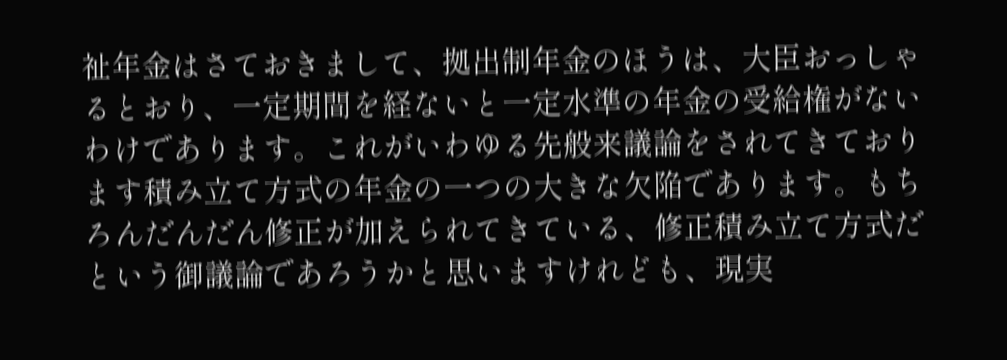祉年金はさておきまして、拠出制年金のほうは、大臣おっしゃるとおり、一定期間を経ないと一定水準の年金の受給権がないわけであります。これがいわゆる先般来議論をされてきております積み立て方式の年金の一つの大きな欠陥であります。もちろんだんだん修正が加えられてきている、修正積み立て方式だという御議論であろうかと思いますけれども、現実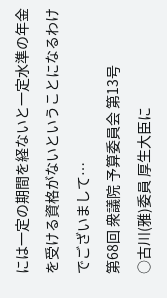には一定の期間を経ないと一定水準の年金を受ける資格がないということになるわけでございまして…
第68回 衆議院 予算委員会 第13号
○古川(雅)委員 厚生大臣に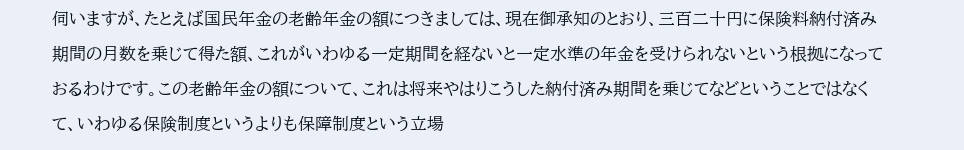伺いますが、たとえば国民年金の老齢年金の額につきましては、現在御承知のとおり、三百二十円に保険料納付済み期間の月数を乗じて得た額、これがいわゆる一定期間を経ないと一定水準の年金を受けられないという根拠になっておるわけです。この老齢年金の額について、これは将来やはりこうした納付済み期間を乗じてなどということではなくて、いわゆる保険制度というよりも保障制度という立場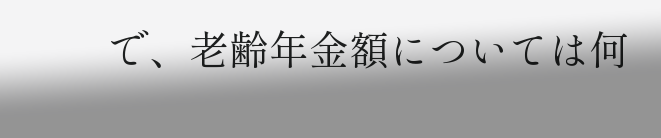で、老齢年金額については何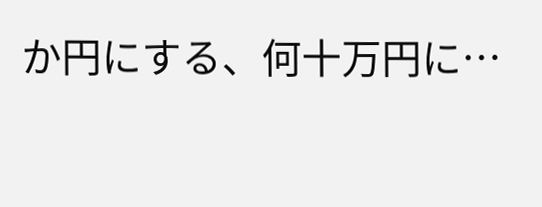か円にする、何十万円に…